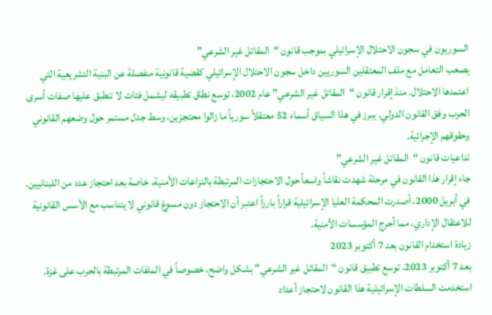السوريون في سجون الاحتلال الإسرائيلي بموجب قانون “المقاتل غير الشرعي”
يصعب التعامل مع ملف المعتقلين السوريين داخل سجون الاحتلال الإسرائيلي كقضية قانونية منفصلة عن البنية التشريعية التي اعتمدها الاحتلال. منذ إقرار قانون “المقاتل غير الشرعي” عام 2002، توسع نطاق تطبيقه ليشمل فئات لا تنطبق عليها صفات أسرى الحرب وفق القانون الدولي. يبرز في هذا السياق أسماء 52 معتقلاً سورياً ما زالوا محتجزين، وسط جدل مستمر حول وضعهم القانوني وحقوقهم الإجرائية.
تداعيات قانون “المقاتل غير الشرعي”
جاء إقرار هذا القانون في مرحلة شهدت نقاشاً واسعاً حول الاحتجازات المرتبطة بالنزاعات الأمنية، خاصة بعد احتجاز عدد من اللبنانيين. في أبريل 2000، أصدرت المحكمة العليا الإسرائيلية قراراً بارزاً اعتبر أن الاحتجاز دون مسوغ قانوني لا يتناسب مع الأسس القانونية للاعتقال الإداري، مما أحرج المؤسسات الأمنية.
زيادة استخدام القانون بعد 7 أكتوبر 2023
بعد 7 أكتوبر 2023، توسع تطبيق قانون “المقاتل غير الشرعي” بشكل واضح، خصوصاً في الملفات المرتبطة بالحرب على غزة. استخدمت السلطات الإسرائيلية هذا القانون لاحتجاز أعداد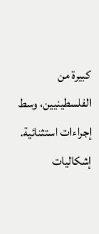كبيرة من الفلسطينيين، وسط إجراءات استثنائية.
إشكاليات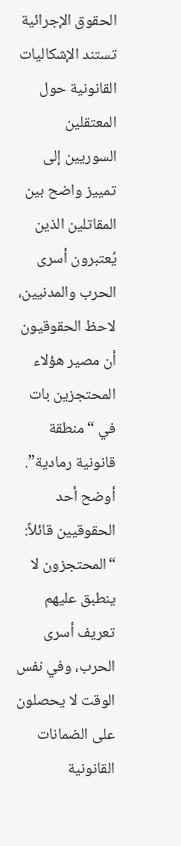الحقوق الإجرائية
تستند الإشكاليات القانونية حول المعتقلين السوريين إلى تمييز واضح بين المقاتلين الذين يُعتبرون أسرى الحرب والمدنيين، لاحظ الحقوقيون أن مصير هؤلاء المحتجزين بات في “منطقة قانونية رمادية”. أوضح أحد الحقوقيين قائلاً: “المحتجزون لا ينطبق عليهم تعريف أسرى الحرب، وفي نفس الوقت لا يحصلون على الضمانات القانونية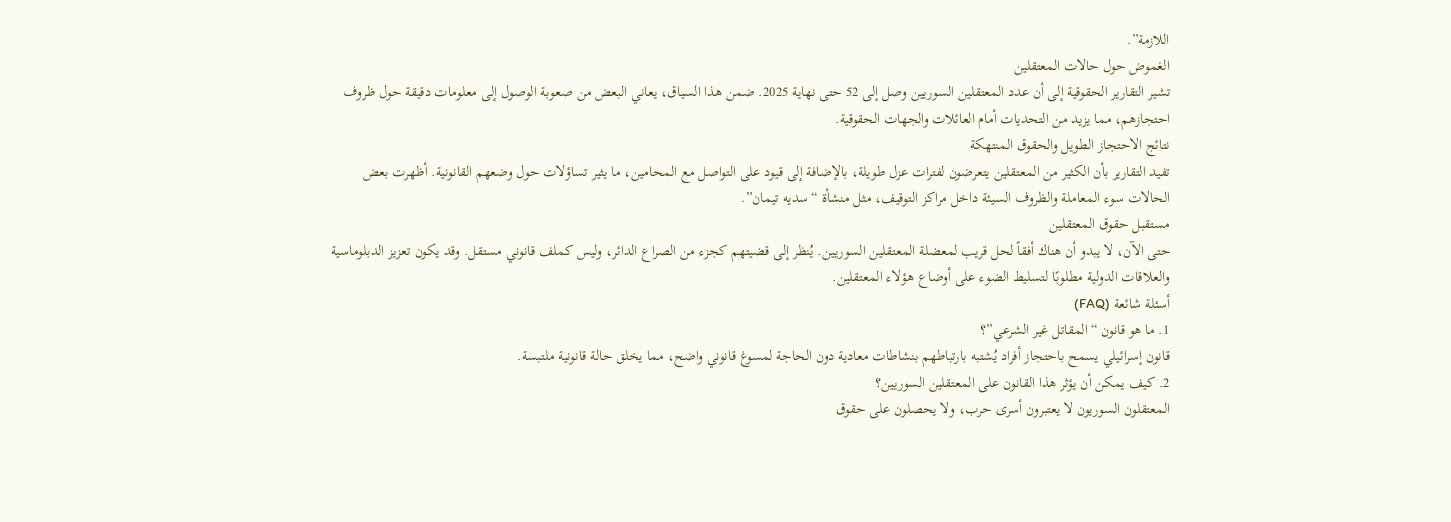اللازمة”.
الغموض حول حالات المعتقلين
تشير التقارير الحقوقية إلى أن عدد المعتقلين السوريين وصل إلى 52 حتى نهاية 2025. ضمن هذا السياق، يعاني البعض من صعوبة الوصول إلى معلومات دقيقة حول ظروف احتجازهم، مما يزيد من التحديات أمام العائلات والجهات الحقوقية.
نتائج الاحتجاز الطويل والحقوق المنتهكة
تفيد التقارير بأن الكثير من المعتقلين يتعرضون لفترات عزل طويلة، بالإضافة إلى قيود على التواصل مع المحامين، ما يثير تساؤلات حول وضعهم القانونية. أظهرت بعض الحالات سوء المعاملة والظروف السيئة داخل مراكز التوقيف، مثل منشأة “سديه تيمان”.
مستقبل حقوق المعتقلين
حتى الآن، لا يبدو أن هناك أفقاً لحل قريب لمعضلة المعتقلين السوريين. يُنظر إلى قضيتهم كجزء من الصراع الدائر، وليس كملف قانوني مستقل. وقد يكون تعزيز الدبلوماسية والعلاقات الدولية مطلوبًا لتسليط الضوء على أوضاع هؤلاء المعتقلين.
أسئلة شائعة (FAQ)
1. ما هو قانون “المقاتل غير الشرعي”؟
قانون إسرائيلي يسمح باحتجاز أفراد يُشتبه بارتباطهم بنشاطات معادية دون الحاجة لمسوغ قانوني واضح، مما يخلق حالة قانونية ملتبسة.
2. كيف يمكن أن يؤثر هذا القانون على المعتقلين السوريين؟
المعتقلون السوريون لا يعتبرون أسرى حرب، ولا يحصلون على حقوق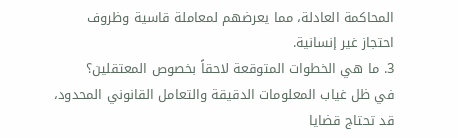المحاكمة العادلة، مما يعرضهم لمعاملة قاسية وظروف احتجاز غير إنسانية.
3. ما هي الخطوات المتوقعة لاحقاً بخصوص المعتقلين؟
في ظل غياب المعلومات الدقيقة والتعامل القانوني المحدود، قد تحتاج قضايا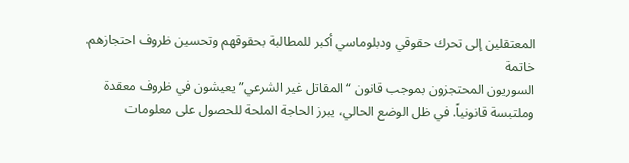المعتقلين إلى تحرك حقوقي ودبلوماسي أكبر للمطالبة بحقوقهم وتحسين ظروف احتجازهم.
خاتمة
السوريون المحتجزون بموجب قانون “المقاتل غير الشرعي” يعيشون في ظروف معقدة وملتبسة قانونياً. في ظل الوضع الحالي، يبرز الحاجة الملحة للحصول على معلومات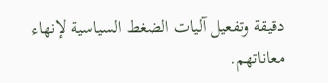دقيقة وتفعيل آليات الضغط السياسية لإنهاء معاناتهم.